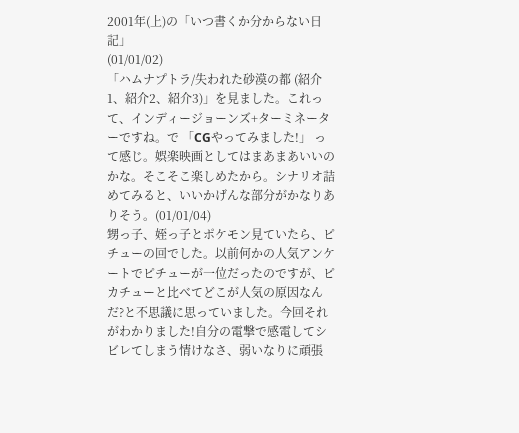2001年(上)の「いつ書くか分からない日記」
(01/01/02)
「ハムナプトラ/失われた砂漠の都 (紹介1、紹介2、紹介3)」を見ました。これって、インディージョーンズ+ターミネーターですね。で 「CGやってみました!」 って感じ。娯楽映画としてはまあまあいいのかな。そこそこ楽しめたから。シナリオ詰めてみると、いいかげんな部分がかなりありそう。(01/01/04)
甥っ子、姪っ子とポケモン見ていたら、ピチューの回でした。以前何かの人気アンケートでピチューが一位だったのですが、ピカチューと比べてどこが人気の原因なんだ?と不思議に思っていました。今回それがわかりました!自分の電撃で感電してシビレてしまう情けなさ、弱いなりに頑張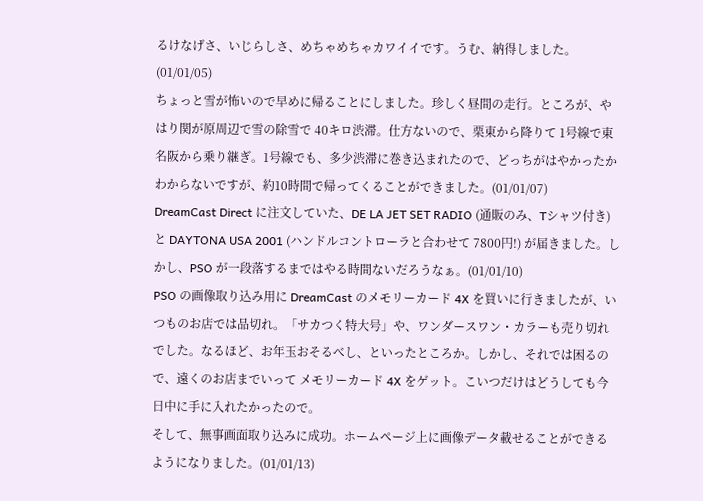るけなげさ、いじらしさ、めちゃめちゃカワイイです。うむ、納得しました。(01/01/05)
ちょっと雪が怖いので早めに帰ることにしました。珍しく昼間の走行。ところが、やはり関が原周辺で雪の除雪で 40キロ渋滞。仕方ないので、栗東から降りて 1号線で東名阪から乗り継ぎ。1号線でも、多少渋滞に巻き込まれたので、どっちがはやかったかわからないですが、約10時間で帰ってくることができました。(01/01/07)
DreamCast Direct に注文していた、DE LA JET SET RADIO (通販のみ、Tシャツ付き) と DAYTONA USA 2001 (ハンドルコントローラと合わせて 7800円!) が届きました。しかし、PSO が一段落するまではやる時間ないだろうなぁ。(01/01/10)
PSO の画像取り込み用に DreamCast のメモリーカード 4X を買いに行きましたが、いつものお店では品切れ。「サカつく特大号」や、ワンダースワン・カラーも売り切れでした。なるほど、お年玉おそるべし、といったところか。しかし、それでは困るので、遠くのお店までいって メモリーカード 4X をゲット。こいつだけはどうしても今日中に手に入れたかったので。
そして、無事画面取り込みに成功。ホームページ上に画像データ載せることができるようになりました。(01/01/13)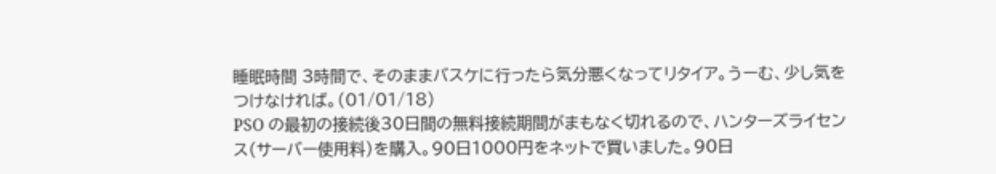睡眠時間 3時間で、そのままバスケに行ったら気分悪くなってリタイア。うーむ、少し気をつけなければ。(01/01/18)
PSO の最初の接続後30日間の無料接続期間がまもなく切れるので、ハンターズライセンス(サーバー使用料)を購入。90日1000円をネットで買いました。90日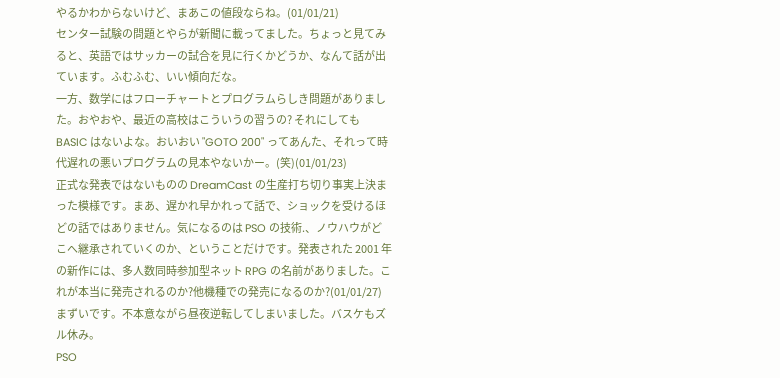やるかわからないけど、まあこの値段ならね。(01/01/21)
センター試験の問題とやらが新聞に載ってました。ちょっと見てみると、英語ではサッカーの試合を見に行くかどうか、なんて話が出ています。ふむふむ、いい傾向だな。
一方、数学にはフローチャートとプログラムらしき問題がありました。おやおや、最近の高校はこういうの習うの? それにしても BASIC はないよな。おいおい "GOTO 200" ってあんた、それって時代遅れの悪いプログラムの見本やないかー。(笑)(01/01/23)
正式な発表ではないものの DreamCast の生産打ち切り事実上決まった模様です。まあ、遅かれ早かれって話で、ショックを受けるほどの話ではありません。気になるのは PSO の技術.、ノウハウがどこへ継承されていくのか、ということだけです。発表された 2001 年の新作には、多人数同時参加型ネット RPG の名前がありました。これが本当に発売されるのか?他機種での発売になるのか?(01/01/27)
まずいです。不本意ながら昼夜逆転してしまいました。バスケもズル休み。
PSO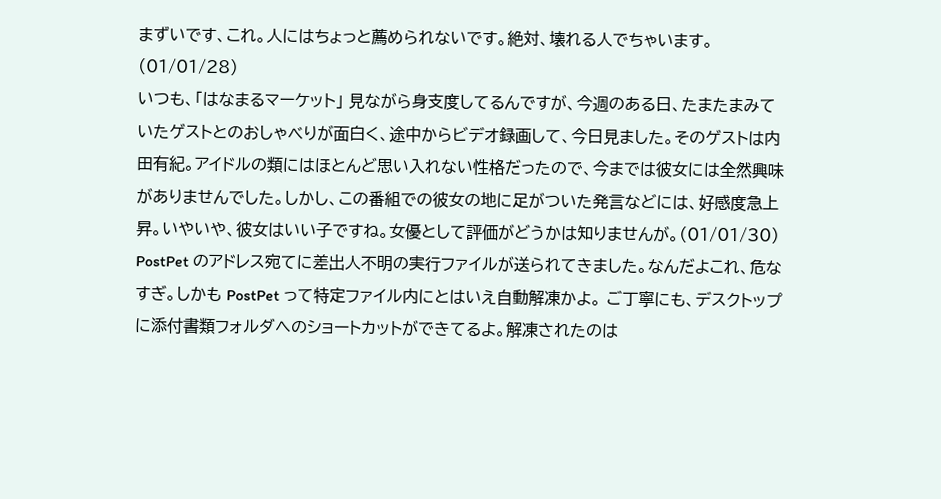まずいです、これ。人にはちょっと薦められないです。絶対、壊れる人でちゃいます。(01/01/28)
いつも、「はなまるマーケット」 見ながら身支度してるんですが、今週のある日、たまたまみていたゲストとのおしゃべりが面白く、途中からビデオ録画して、今日見ました。そのゲストは内田有紀。アイドルの類にはほとんど思い入れない性格だったので、今までは彼女には全然興味がありませんでした。しかし、この番組での彼女の地に足がついた発言などには、好感度急上昇。いやいや、彼女はいい子ですね。女優として評価がどうかは知りませんが。(01/01/30)
PostPet のアドレス宛てに差出人不明の実行ファイルが送られてきました。なんだよこれ、危なすぎ。しかも PostPet って特定ファイル内にとはいえ自動解凍かよ。 ご丁寧にも、デスクトップに添付書類フォルダへのショートカットができてるよ。解凍されたのは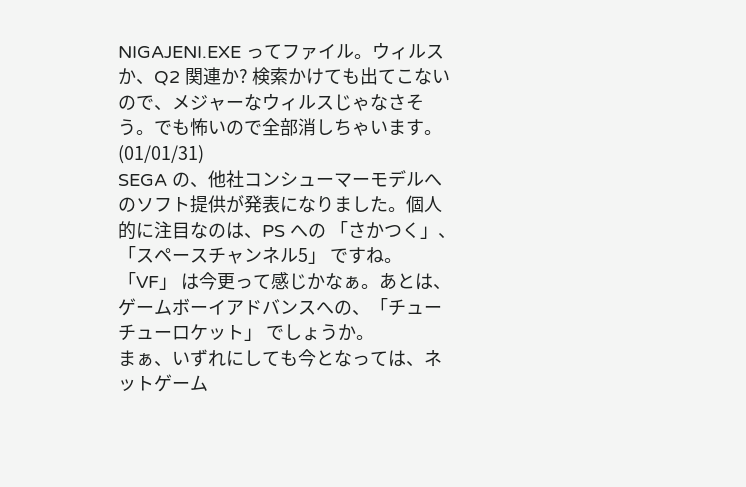NIGAJENI.EXE ってファイル。ウィルスか、Q2 関連か? 検索かけても出てこないので、メジャーなウィルスじゃなさそう。でも怖いので全部消しちゃいます。(01/01/31)
SEGA の、他社コンシューマーモデルへのソフト提供が発表になりました。個人的に注目なのは、PS への 「さかつく」、「スペースチャンネル5」 ですね。「VF」 は今更って感じかなぁ。あとは、ゲームボーイアドバンスへの、「チューチューロケット」 でしょうか。
まぁ、いずれにしても今となっては、ネットゲーム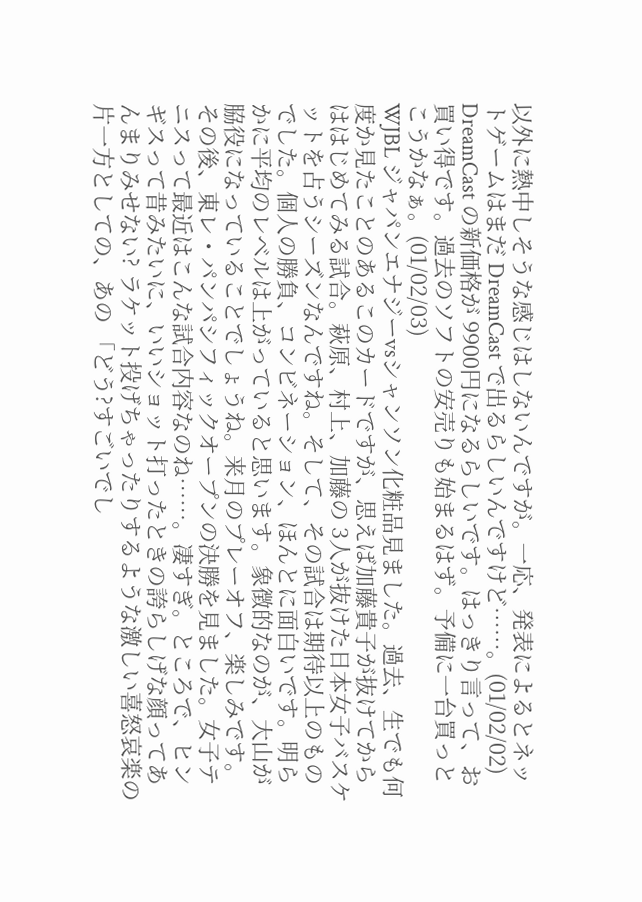以外に熱中しそうな感じはしないんですが。一応、発表によるとネットゲームはまだ DreamCast で出るらしいんですけど……。(01/02/02)
DreamCast の新価格が 9900円になるらしいです。はっきり言って、お買い得です。過去のソフトの安売りも始まるはず。予備に一台買っとこうかなぁ。(01/02/03)
WJBL ジャパンエナジーvsシャンソン化粧品見ました。過去、生でも何度か見たことのあるこのカードですが、思えば加藤貴子が抜けてからははじめてみる試合。萩原、村上、加藤の 3人が抜けた日本女子バスケットを占うシーズンなんですね。そして、その試合は期待以上のものでした。個人の勝負、コンビネーション、ほんとに面白いです。明らかに平均のレベルは上がっていると思います。象徴的なのが、大山が脇役になっていることでしょうね。来月のプレーオフ、楽しみです。
その後、東レ・パンパシフィックオープンの決勝を見ました。女子テニスって最近はこんな試合内容なのね……。凄すぎ。ところで、ヒンギスって昔みたいに、いいショット打ったときの誇らしげな顔ってあんまりみせない? ラケット投げちゃったりするような激しい喜怒哀楽の片一方としての、あの 「どう?すごいでし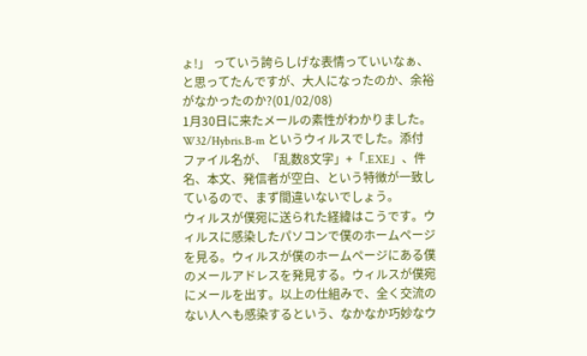ょ!」 っていう誇らしげな表情っていいなぁ、と思ってたんですが、大人になったのか、余裕がなかったのか?(01/02/08)
1月30日に来たメールの素性がわかりました。W32/Hybris.B-m というウィルスでした。添付ファイル名が、「乱数8文字」+「.EXE」、件名、本文、発信者が空白、という特徴が一致しているので、まず間違いないでしょう。
ウィルスが僕宛に送られた経緯はこうです。ウィルスに感染したパソコンで僕のホームページを見る。ウィルスが僕のホームページにある僕のメールアドレスを発見する。ウィルスが僕宛にメールを出す。以上の仕組みで、全く交流のない人へも感染するという、なかなか巧妙なウ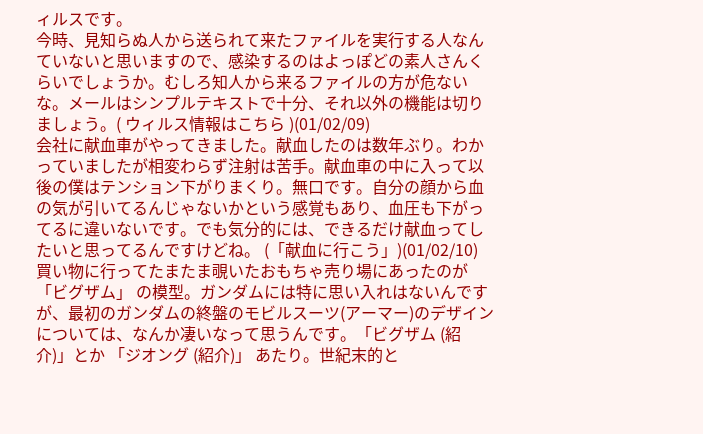ィルスです。
今時、見知らぬ人から送られて来たファイルを実行する人なんていないと思いますので、感染するのはよっぽどの素人さんくらいでしょうか。むしろ知人から来るファイルの方が危ないな。メールはシンプルテキストで十分、それ以外の機能は切りましょう。( ウィルス情報はこちら )(01/02/09)
会社に献血車がやってきました。献血したのは数年ぶり。わかっていましたが相変わらず注射は苦手。献血車の中に入って以後の僕はテンション下がりまくり。無口です。自分の顔から血の気が引いてるんじゃないかという感覚もあり、血圧も下がってるに違いないです。でも気分的には、できるだけ献血ってしたいと思ってるんですけどね。 (「献血に行こう」)(01/02/10)
買い物に行ってたまたま覗いたおもちゃ売り場にあったのが 「ビグザム」 の模型。ガンダムには特に思い入れはないんですが、最初のガンダムの終盤のモビルスーツ(アーマー)のデザインについては、なんか凄いなって思うんです。「ビグザム (紹介)」とか 「ジオング (紹介)」 あたり。世紀末的と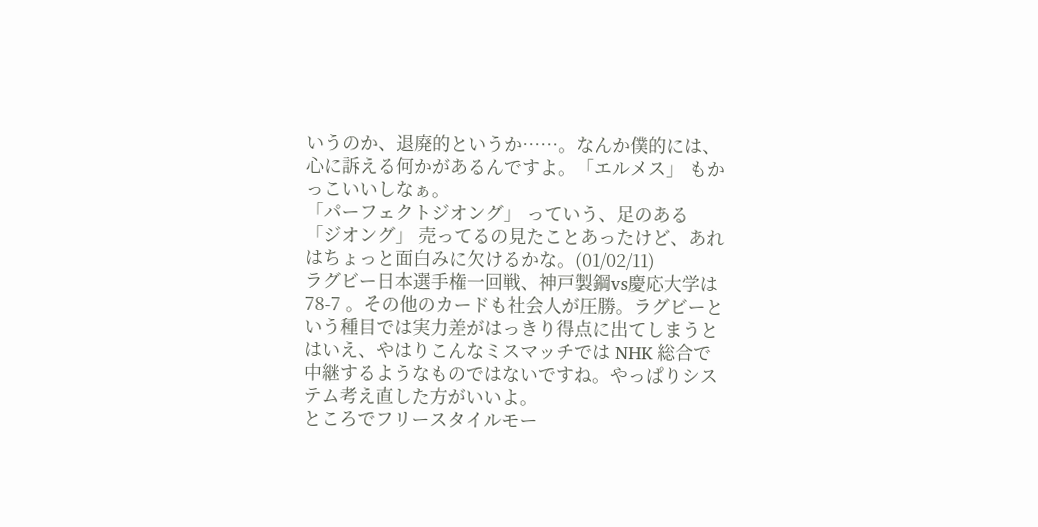いうのか、退廃的というか……。なんか僕的には、心に訴える何かがあるんですよ。「エルメス」 もかっこいいしなぁ。
「パーフェクトジオング」 っていう、足のある 「ジオング」 売ってるの見たことあったけど、あれはちょっと面白みに欠けるかな。(01/02/11)
ラグビー日本選手権一回戦、神戸製鋼vs慶応大学は 78-7 。その他のカードも社会人が圧勝。ラグビーという種目では実力差がはっきり得点に出てしまうとはいえ、やはりこんなミスマッチでは NHK 総合で中継するようなものではないですね。やっぱりシステム考え直した方がいいよ。
ところでフリースタイルモー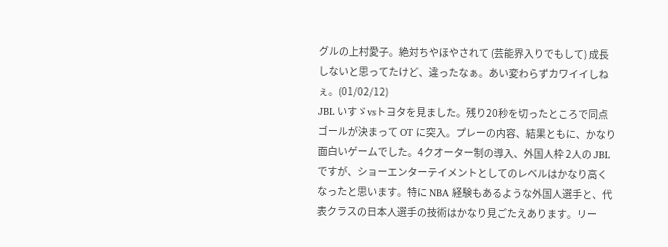グルの上村愛子。絶対ちやほやされて (芸能界入りでもして) 成長しないと思ってたけど、違ったなぁ。あい変わらずカワイイしねぇ。(01/02/12)
JBL いすゞvsトヨタを見ました。残り20秒を切ったところで同点ゴールが決まって OT に突入。プレーの内容、結果ともに、かなり面白いゲームでした。4クオーター制の導入、外国人枠 2人の JBL ですが、ショーエンターテイメントとしてのレベルはかなり高くなったと思います。特に NBA 経験もあるような外国人選手と、代表クラスの日本人選手の技術はかなり見ごたえあります。リー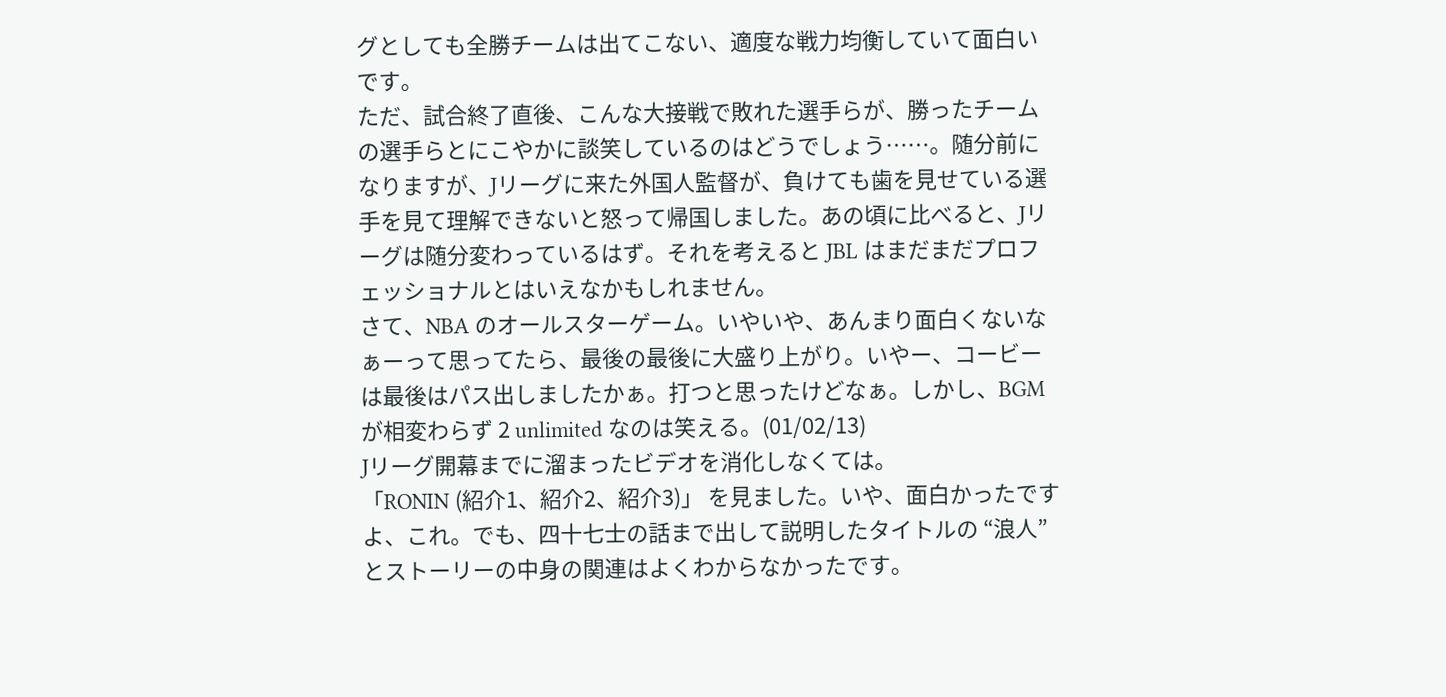グとしても全勝チームは出てこない、適度な戦力均衡していて面白いです。
ただ、試合終了直後、こんな大接戦で敗れた選手らが、勝ったチームの選手らとにこやかに談笑しているのはどうでしょう……。随分前になりますが、Jリーグに来た外国人監督が、負けても歯を見せている選手を見て理解できないと怒って帰国しました。あの頃に比べると、Jリーグは随分変わっているはず。それを考えると JBL はまだまだプロフェッショナルとはいえなかもしれません。
さて、NBA のオールスターゲーム。いやいや、あんまり面白くないなぁーって思ってたら、最後の最後に大盛り上がり。いやー、コービーは最後はパス出しましたかぁ。打つと思ったけどなぁ。しかし、BGM が相変わらず 2 unlimited なのは笑える。(01/02/13)
Jリーグ開幕までに溜まったビデオを消化しなくては。
「RONIN (紹介1、紹介2、紹介3)」 を見ました。いや、面白かったですよ、これ。でも、四十七士の話まで出して説明したタイトルの “浪人” とストーリーの中身の関連はよくわからなかったです。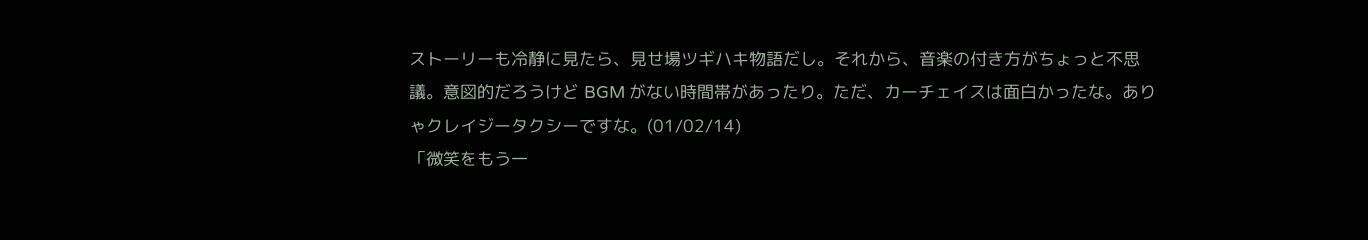ストーリーも冷静に見たら、見せ場ツギハキ物語だし。それから、音楽の付き方がちょっと不思議。意図的だろうけど BGM がない時間帯があったり。ただ、カーチェイスは面白かったな。ありゃクレイジータクシーですな。(01/02/14)
「微笑をもう一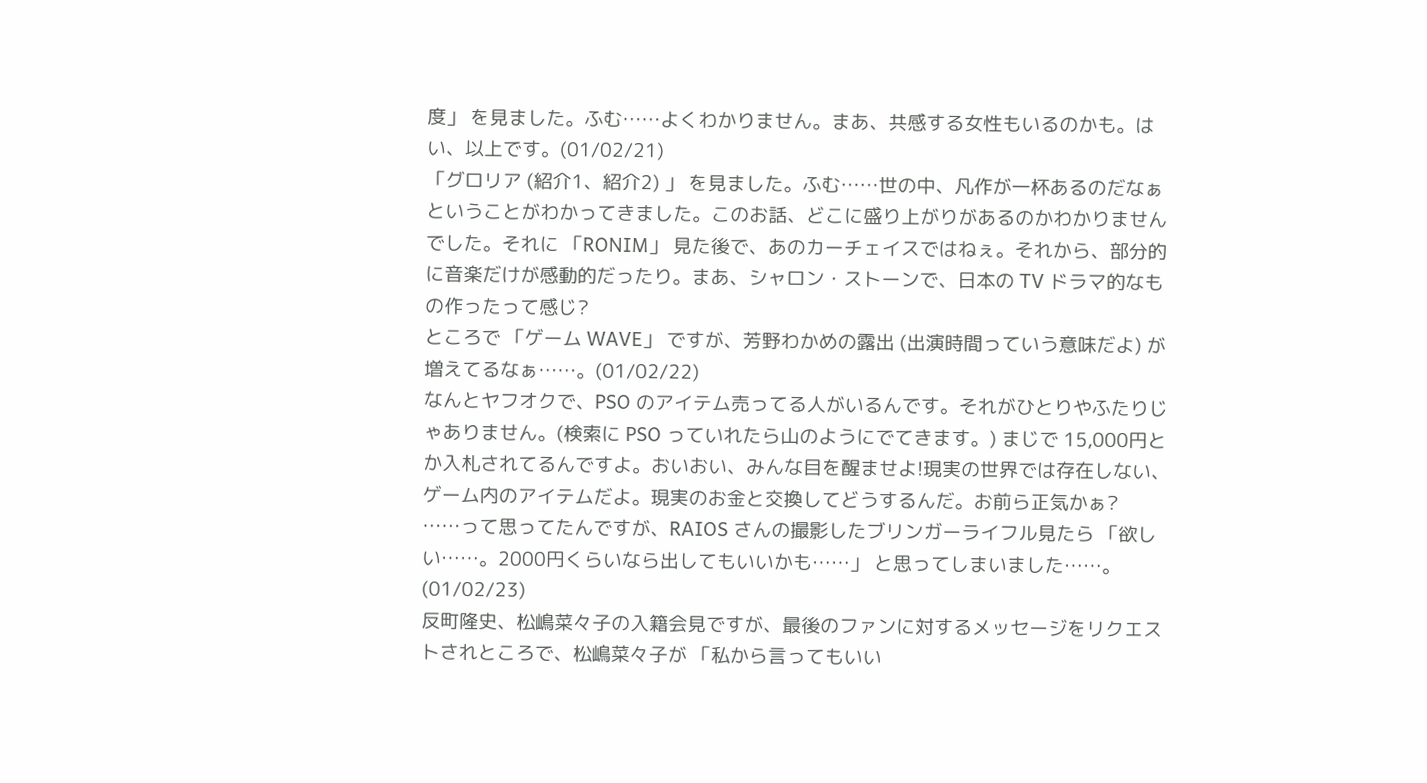度」 を見ました。ふむ……よくわかりません。まあ、共感する女性もいるのかも。はい、以上です。(01/02/21)
「グロリア (紹介1、紹介2) 」 を見ました。ふむ……世の中、凡作が一杯あるのだなぁということがわかってきました。このお話、どこに盛り上がりがあるのかわかりませんでした。それに 「RONIM」 見た後で、あのカーチェイスではねぇ。それから、部分的に音楽だけが感動的だったり。まあ、シャロン・ストーンで、日本の TV ドラマ的なもの作ったって感じ?
ところで 「ゲーム WAVE」 ですが、芳野わかめの露出 (出演時間っていう意味だよ) が増えてるなぁ……。(01/02/22)
なんとヤフオクで、PSO のアイテム売ってる人がいるんです。それがひとりやふたりじゃありません。(検索に PSO っていれたら山のようにでてきます。) まじで 15,000円とか入札されてるんですよ。おいおい、みんな目を醒ませよ!現実の世界では存在しない、ゲーム内のアイテムだよ。現実のお金と交換してどうするんだ。お前ら正気かぁ?
……って思ってたんですが、RAIOS さんの撮影したブリンガーライフル見たら 「欲しい……。2000円くらいなら出してもいいかも……」 と思ってしまいました……。(01/02/23)
反町隆史、松嶋菜々子の入籍会見ですが、最後のファンに対するメッセージをリクエストされところで、松嶋菜々子が 「私から言ってもいい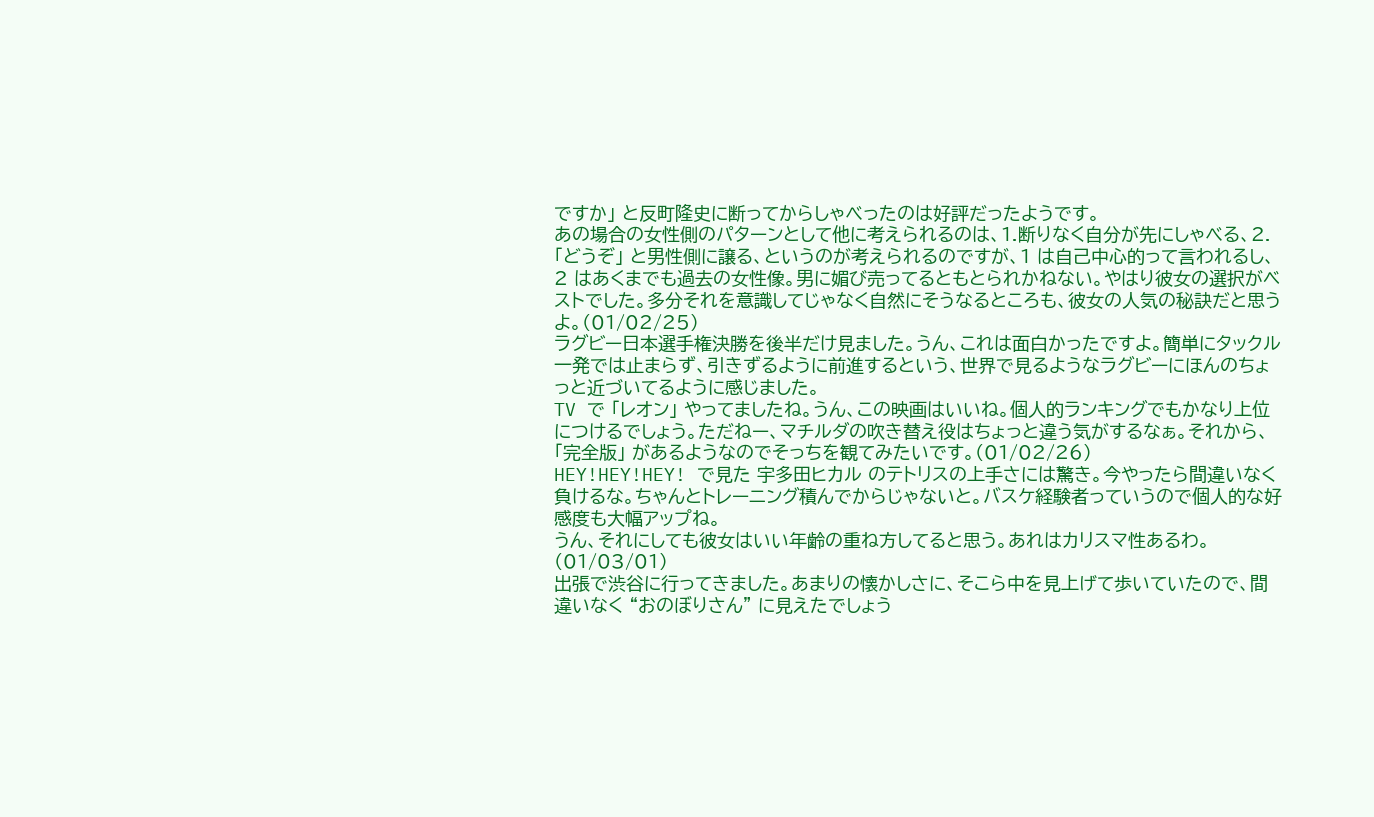ですか」 と反町隆史に断ってからしゃべったのは好評だったようです。
あの場合の女性側のパターンとして他に考えられるのは、1.断りなく自分が先にしゃべる、2.「どうぞ」 と男性側に譲る、というのが考えられるのですが、1 は自己中心的って言われるし、2 はあくまでも過去の女性像。男に媚び売ってるともとられかねない。やはり彼女の選択がベストでした。多分それを意識してじゃなく自然にそうなるところも、彼女の人気の秘訣だと思うよ。(01/02/25)
ラグビー日本選手権決勝を後半だけ見ました。うん、これは面白かったですよ。簡単にタックル一発では止まらず、引きずるように前進するという、世界で見るようなラグビーにほんのちょっと近づいてるように感じました。
TV で 「レオン」 やってましたね。うん、この映画はいいね。個人的ランキングでもかなり上位につけるでしょう。ただねー、マチルダの吹き替え役はちょっと違う気がするなぁ。それから、「完全版」 があるようなのでそっちを観てみたいです。(01/02/26)
HEY!HEY!HEY! で見た 宇多田ヒカル のテトリスの上手さには驚き。今やったら間違いなく負けるな。ちゃんとトレーニング積んでからじゃないと。バスケ経験者っていうので個人的な好感度も大幅アップね。
うん、それにしても彼女はいい年齢の重ね方してると思う。あれはカリスマ性あるわ。(01/03/01)
出張で渋谷に行ってきました。あまりの懐かしさに、そこら中を見上げて歩いていたので、間違いなく “おのぼりさん” に見えたでしょう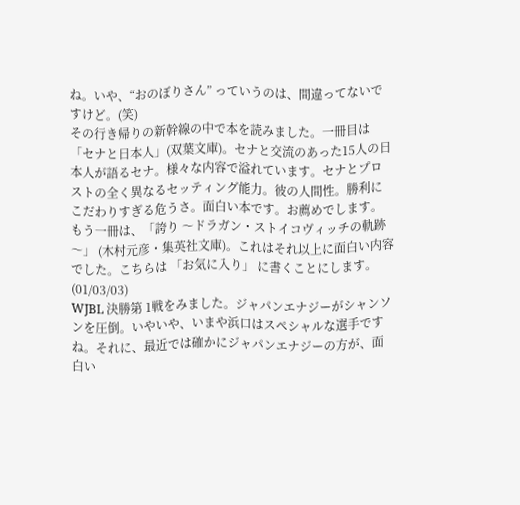ね。いや、“おのぼりさん” っていうのは、間違ってないですけど。(笑)
その行き帰りの新幹線の中で本を読みました。一冊目は「セナと日本人」(双葉文庫)。セナと交流のあった15人の日本人が語るセナ。様々な内容で溢れています。セナとプロストの全く異なるセッティング能力。彼の人間性。勝利にこだわりすぎる危うさ。面白い本です。お薦めでします。
もう一冊は、「誇り 〜ドラガン・ストイコヴィッチの軌跡〜」 (木村元彦・集英社文庫)。これはそれ以上に面白い内容でした。こちらは 「お気に入り」 に書くことにします。(01/03/03)
WJBL 決勝第 1戦をみました。ジャパンエナジーがシャンソンを圧倒。いやいや、いまや浜口はスペシャルな選手ですね。それに、最近では確かにジャパンエナジーの方が、面白い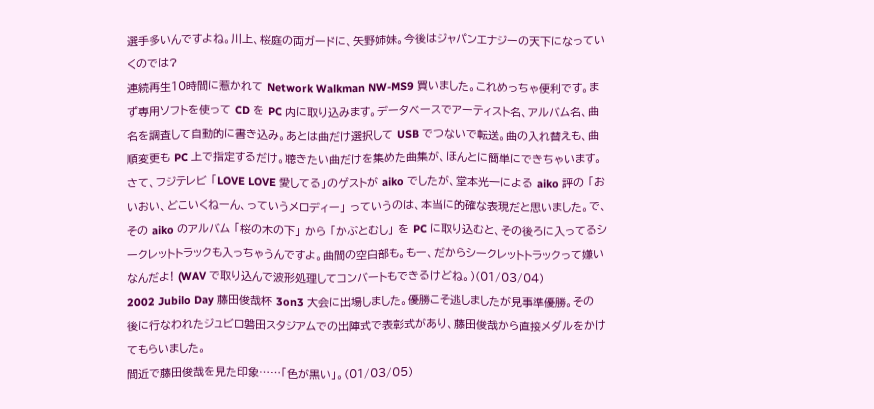選手多いんですよね。川上、桜庭の両ガードに、矢野姉妹。今後はジャパンエナジーの天下になっていくのでは?
連続再生10時間に惹かれて Network Walkman NW-MS9 買いました。これめっちゃ便利です。まず専用ソフトを使って CD を PC 内に取り込みます。データベースでアーティスト名、アルバム名、曲名を調査して自動的に書き込み。あとは曲だけ選択して USB でつないで転送。曲の入れ替えも、曲順変更も PC 上で指定するだけ。聴きたい曲だけを集めた曲集が、ほんとに簡単にできちゃいます。
さて、フジテレビ 「LOVE LOVE 愛してる」のゲストが aiko でしたが、堂本光一による aiko 評の 「おいおい、どこいくねーん、っていうメロディー」 っていうのは、本当に的確な表現だと思いました。で、その aiko のアルバム 「桜の木の下」 から 「かぶとむし」 を PC に取り込むと、その後ろに入ってるシークレットトラックも入っちゃうんですよ。曲間の空白部も。もー、だからシークレットトラックって嫌いなんだよ! (WAV で取り込んで波形処理してコンバートもできるけどね。)(01/03/04)
2002 Jubilo Day 藤田俊哉杯 3on3 大会に出場しました。優勝こそ逃しましたが見事準優勝。その後に行なわれたジュビロ磐田スタジアムでの出陣式で表彰式があり、藤田俊哉から直接メダルをかけてもらいました。
間近で藤田俊哉を見た印象……「色が黒い」。(01/03/05)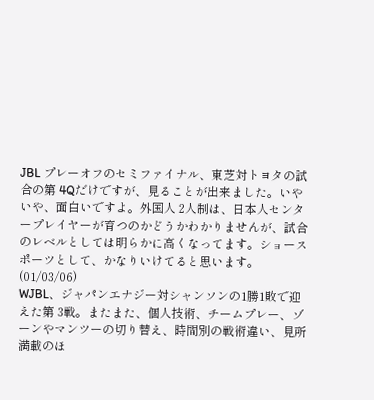JBL プレーオフのセミファイナル、東芝対トヨタの試合の第 4Qだけですが、見ることが出来ました。いやいや、面白いですよ。外国人 2人制は、日本人センタープレイヤーが育つのかどうかわかりませんが、試合のレベルとしては明らかに高くなってます。ショースポーツとして、かなりいけてると思います。(01/03/06)
WJBL、ジャパンエナジー対シャンソンの1勝1敗で迎えた第 3戦。またまた、個人技術、チームプレー、ゾーンやマンツーの切り替え、時間別の戦術違い、見所満載のほ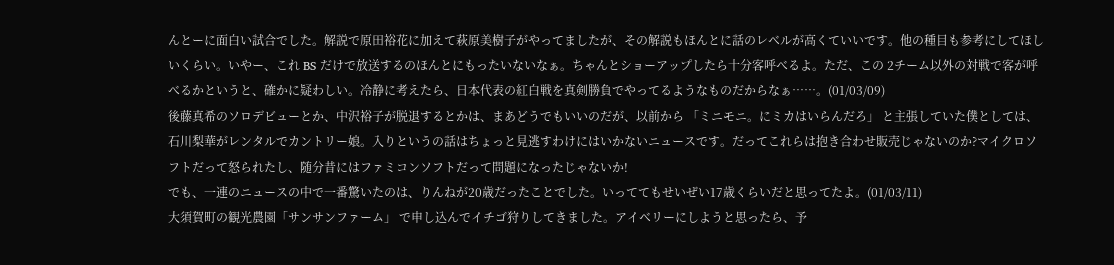んとーに面白い試合でした。解説で原田裕花に加えて萩原美樹子がやってましたが、その解説もほんとに話のレベルが高くていいです。他の種目も参考にしてほしいくらい。いやー、これ BS だけで放送するのほんとにもったいないなぁ。ちゃんとショーアップしたら十分客呼べるよ。ただ、この 2チーム以外の対戦で客が呼べるかというと、確かに疑わしい。冷静に考えたら、日本代表の紅白戦を真剣勝負でやってるようなものだからなぁ……。(01/03/09)
後藤真希のソロデビューとか、中沢裕子が脱退するとかは、まあどうでもいいのだが、以前から 「ミニモニ。にミカはいらんだろ」 と主張していた僕としては、石川梨華がレンタルでカントリー娘。入りというの話はちょっと見逃すわけにはいかないニュースです。だってこれらは抱き合わせ販売じゃないのか?マイクロソフトだって怒られたし、随分昔にはファミコンソフトだって問題になったじゃないか!
でも、一連のニュースの中で一番驚いたのは、りんねが20歳だったことでした。いっててもせいぜい17歳くらいだと思ってたよ。(01/03/11)
大須賀町の観光農園「サンサンファーム」 で申し込んでイチゴ狩りしてきました。アイベリーにしようと思ったら、予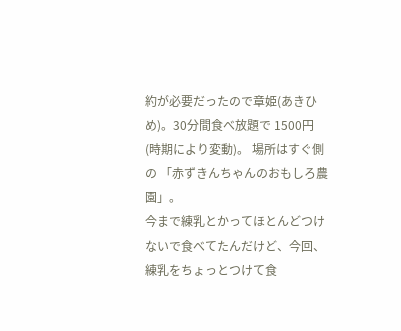約が必要だったので章姫(あきひめ)。30分間食べ放題で 1500円 (時期により変動)。 場所はすぐ側の 「赤ずきんちゃんのおもしろ農園」。
今まで練乳とかってほとんどつけないで食べてたんだけど、今回、練乳をちょっとつけて食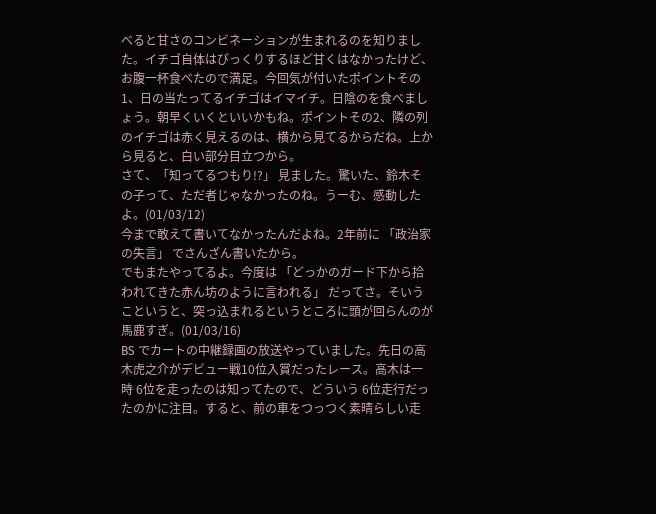べると甘さのコンビネーションが生まれるのを知りました。イチゴ自体はびっくりするほど甘くはなかったけど、お腹一杯食べたので満足。今回気が付いたポイントその1、日の当たってるイチゴはイマイチ。日陰のを食べましょう。朝早くいくといいかもね。ポイントその2、隣の列のイチゴは赤く見えるのは、横から見てるからだね。上から見ると、白い部分目立つから。
さて、「知ってるつもり!?」 見ました。驚いた、鈴木その子って、ただ者じゃなかったのね。うーむ、感動したよ。(01/03/12)
今まで敢えて書いてなかったんだよね。2年前に 「政治家の失言」 でさんざん書いたから。
でもまたやってるよ。今度は 「どっかのガード下から拾われてきた赤ん坊のように言われる」 だってさ。そいうこというと、突っ込まれるというところに頭が回らんのが馬鹿すぎ。(01/03/16)
BS でカートの中継録画の放送やっていました。先日の高木虎之介がデビュー戦10位入賞だったレース。高木は一時 6位を走ったのは知ってたので、どういう 6位走行だったのかに注目。すると、前の車をつっつく素晴らしい走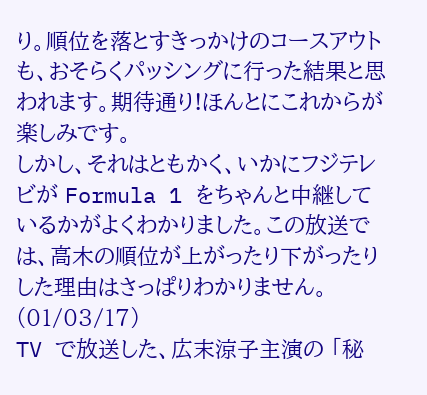り。順位を落とすきっかけのコースアウトも、おそらくパッシングに行った結果と思われます。期待通り!ほんとにこれからが楽しみです。
しかし、それはともかく、いかにフジテレビが Formula 1 をちゃんと中継しているかがよくわかりました。この放送では、高木の順位が上がったり下がったりした理由はさっぱりわかりません。(01/03/17)
TV で放送した、広末涼子主演の 「秘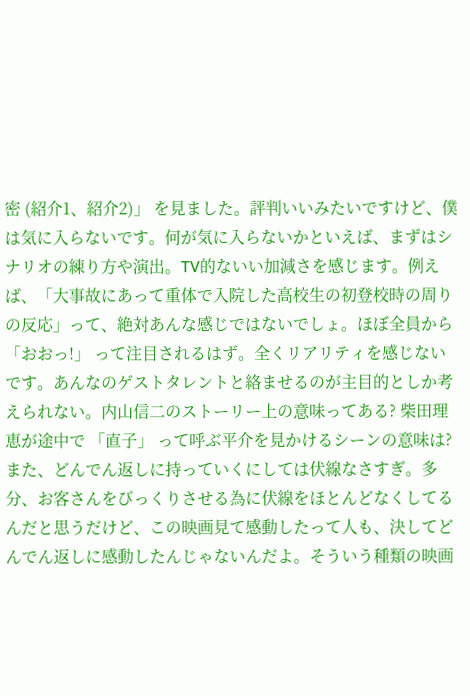密 (紹介1、紹介2)」 を見ました。評判いいみたいですけど、僕は気に入らないです。何が気に入らないかといえば、まずはシナリオの練り方や演出。TV的ないい加減さを感じます。例えば、「大事故にあって重体で入院した高校生の初登校時の周りの反応」って、絶対あんな感じではないでしょ。ほぼ全員から 「おおっ!」 って注目されるはず。全くリアリティを感じないです。あんなのゲストタレントと絡ませるのが主目的としか考えられない。内山信二のストーリー上の意味ってある? 柴田理恵が途中で 「直子」 って呼ぶ平介を見かけるシーンの意味は? また、どんでん返しに持っていくにしては伏線なさすぎ。多分、お客さんをびっくりさせる為に伏線をほとんどなくしてるんだと思うだけど、この映画見て感動したって人も、決してどんでん返しに感動したんじゃないんだよ。そういう種類の映画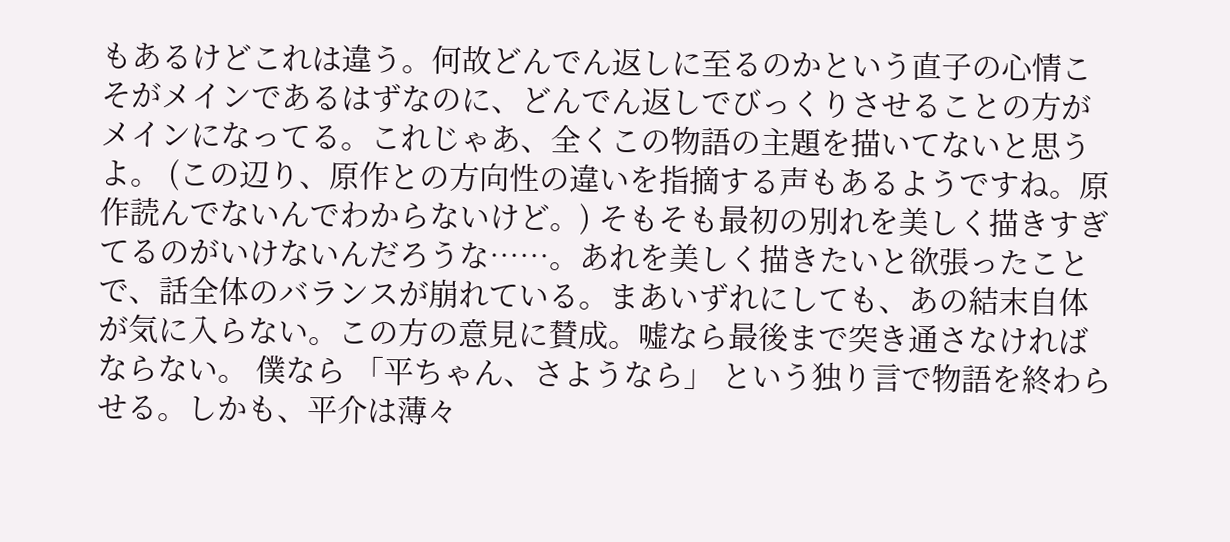もあるけどこれは違う。何故どんでん返しに至るのかという直子の心情こそがメインであるはずなのに、どんでん返しでびっくりさせることの方がメインになってる。これじゃあ、全くこの物語の主題を描いてないと思うよ。 (この辺り、原作との方向性の違いを指摘する声もあるようですね。原作読んでないんでわからないけど。) そもそも最初の別れを美しく描きすぎてるのがいけないんだろうな……。あれを美しく描きたいと欲張ったことで、話全体のバランスが崩れている。まあいずれにしても、あの結末自体が気に入らない。この方の意見に賛成。嘘なら最後まで突き通さなければならない。 僕なら 「平ちゃん、さようなら」 という独り言で物語を終わらせる。しかも、平介は薄々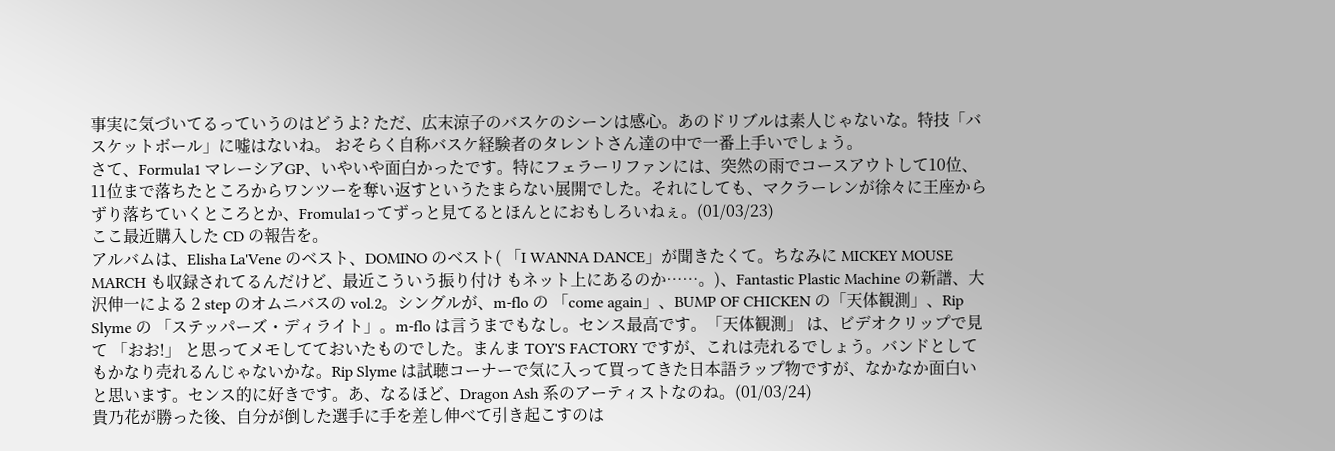事実に気づいてるっていうのはどうよ? ただ、広末涼子のバスケのシーンは感心。あのドリブルは素人じゃないな。特技「バスケットボール」に嘘はないね。 おそらく自称バスケ経験者のタレントさん達の中で一番上手いでしょう。
さて、Formula1 マレーシアGP、いやいや面白かったです。特にフェラーリファンには、突然の雨でコースアウトして10位、11位まで落ちたところからワンツーを奪い返すというたまらない展開でした。それにしても、マクラーレンが徐々に王座からずり落ちていくところとか、Fromula1ってずっと見てるとほんとにおもしろいねぇ。(01/03/23)
ここ最近購入した CD の報告を。
アルバムは、Elisha La'Vene のベスト、DOMINO のベスト( 「I WANNA DANCE」が聞きたくて。ちなみに MICKEY MOUSE MARCH も収録されてるんだけど、最近こういう振り付け もネット上にあるのか……。)、Fantastic Plastic Machine の新譜、大沢伸一による 2 step のオムニバスの vol.2。シングルが、m-flo の 「come again」、BUMP OF CHICKEN の「天体観測」、Rip Slyme の 「ステッパーズ・ディライト」。m-flo は言うまでもなし。センス最高です。「天体観測」 は、ビデオクリップで見て 「おお!」 と思ってメモしてておいたものでした。まんま TOY'S FACTORY ですが、これは売れるでしょう。バンドとしてもかなり売れるんじゃないかな。Rip Slyme は試聴コーナーで気に入って買ってきた日本語ラップ物ですが、なかなか面白いと思います。センス的に好きです。あ、なるほど、Dragon Ash 系のアーティストなのね。(01/03/24)
貴乃花が勝った後、自分が倒した選手に手を差し伸べて引き起こすのは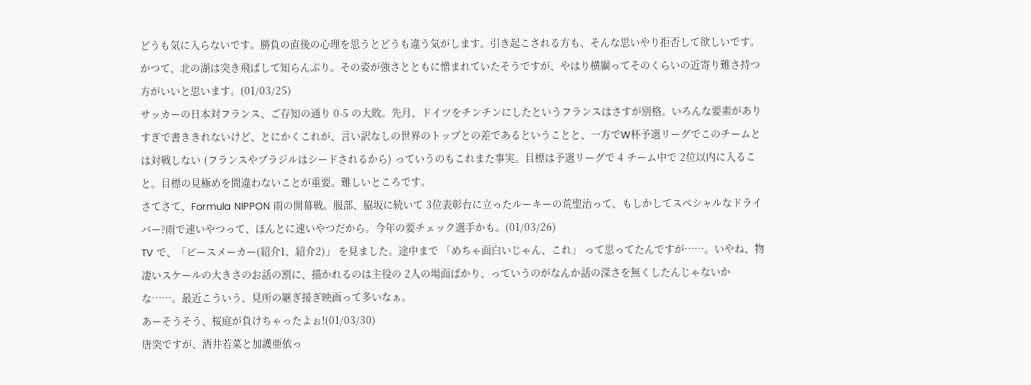どうも気に入らないです。勝負の直後の心理を思うとどうも違う気がします。引き起こされる方も、そんな思いやり拒否して欲しいです。かつて、北の湖は突き飛ばして知らんぷり。その姿が強さとともに憎まれていたそうですが、やはり横綱ってそのくらいの近寄り難さ持つ方がいいと思います。(01/03/25)
サッカーの日本対フランス、ご存知の通り 0-5 の大敗。先月、ドイツをチンチンにしたというフランスはさすが別格。いろんな要素がありすぎで書ききれないけど、とにかくこれが、言い訳なしの世界のトップとの差であるということと、一方でW杯予選リーグでこのチームとは対戦しない (フランスやブラジルはシードされるから) っていうのもこれまた事実。目標は予選リーグで 4 チーム中で 2位以内に入ること。目標の見極めを間違わないことが重要。難しいところです。
さてさて、Formula NIPPON 雨の開幕戦。服部、脇坂に続いて 3位表彰台に立ったルーキーの荒聖治って、もしかしてスペシャルなドライバー?雨で速いやつって、ほんとに速いやつだから。今年の要チェック選手かも。(01/03/26)
TV で、「ピースメーカー(紹介1、紹介2)」 を見ました。途中まで 「めちゃ面白いじゃん、これ」 って思ってたんですが……。いやね、物凄いスケールの大きさのお話の割に、描かれるのは主役の 2人の場面ばかり、っていうのがなんか話の深さを無くしたんじゃないかな……。最近こういう、見所の継ぎ接ぎ映画って多いなぁ。
あーそうそう、桜庭が負けちゃったよぉ!(01/03/30)
唐突ですが、酒井若菜と加護亜依っ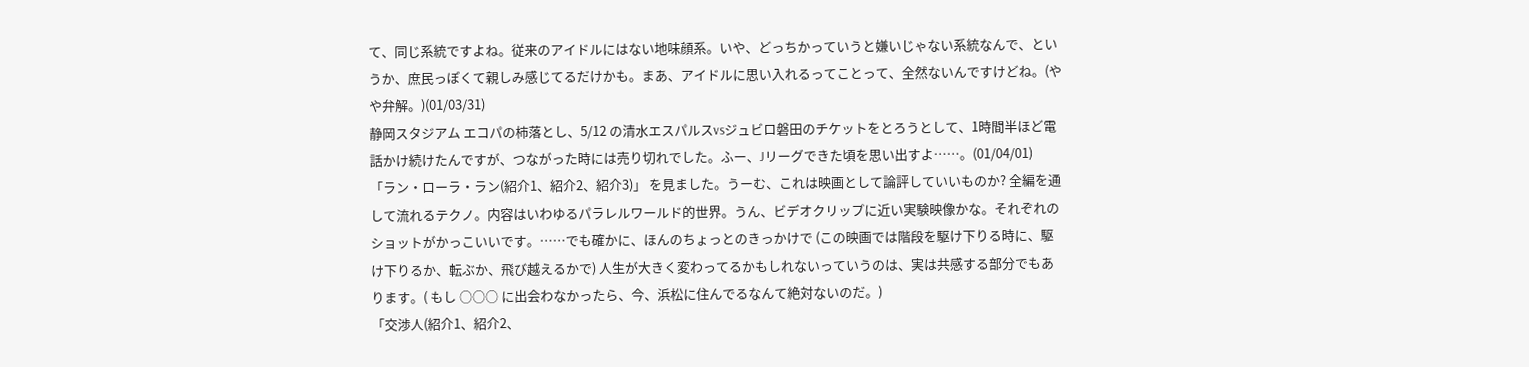て、同じ系統ですよね。従来のアイドルにはない地味顔系。いや、どっちかっていうと嫌いじゃない系統なんで、というか、庶民っぽくて親しみ感じてるだけかも。まあ、アイドルに思い入れるってことって、全然ないんですけどね。(やや弁解。)(01/03/31)
静岡スタジアム エコパの柿落とし、5/12 の清水エスパルスvsジュビロ磐田のチケットをとろうとして、1時間半ほど電話かけ続けたんですが、つながった時には売り切れでした。ふー、Jリーグできた頃を思い出すよ……。(01/04/01)
「ラン・ローラ・ラン(紹介1、紹介2、紹介3)」 を見ました。うーむ、これは映画として論評していいものか? 全編を通して流れるテクノ。内容はいわゆるパラレルワールド的世界。うん、ビデオクリップに近い実験映像かな。それぞれのショットがかっこいいです。……でも確かに、ほんのちょっとのきっかけで (この映画では階段を駆け下りる時に、駆け下りるか、転ぶか、飛び越えるかで) 人生が大きく変わってるかもしれないっていうのは、実は共感する部分でもあります。( もし ○○○ に出会わなかったら、今、浜松に住んでるなんて絶対ないのだ。)
「交渉人(紹介1、紹介2、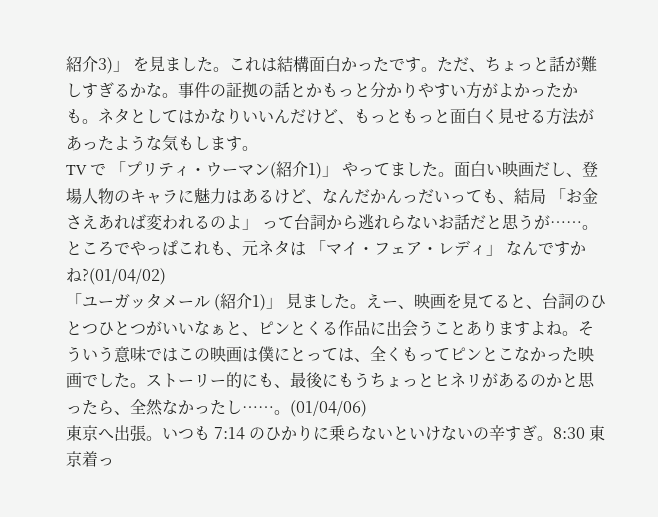紹介3)」 を見ました。これは結構面白かったです。ただ、ちょっと話が難しすぎるかな。事件の証拠の話とかもっと分かりやすい方がよかったかも。ネタとしてはかなりいいんだけど、もっともっと面白く見せる方法があったような気もします。
TV で 「プリティ・ウーマン(紹介1)」 やってました。面白い映画だし、登場人物のキャラに魅力はあるけど、なんだかんっだいっても、結局 「お金さえあれば変われるのよ」 って台詞から逃れらないお話だと思うが……。ところでやっぱこれも、元ネタは 「マイ・フェア・レディ」 なんですかね?(01/04/02)
「ユーガッタメール (紹介1)」 見ました。えー、映画を見てると、台詞のひとつひとつがいいなぁと、ピンとくる作品に出会うことありますよね。そういう意味ではこの映画は僕にとっては、全くもってピンとこなかった映画でした。ストーリー的にも、最後にもうちょっとヒネリがあるのかと思ったら、全然なかったし……。(01/04/06)
東京へ出張。いつも 7:14 のひかりに乗らないといけないの辛すぎ。8:30 東京着っ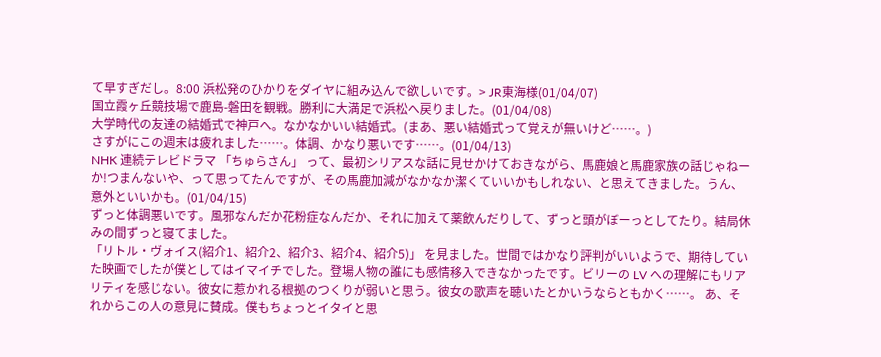て早すぎだし。8:00 浜松発のひかりをダイヤに組み込んで欲しいです。> JR東海様(01/04/07)
国立霞ヶ丘競技場で鹿島-磐田を観戦。勝利に大満足で浜松へ戻りました。(01/04/08)
大学時代の友達の結婚式で神戸へ。なかなかいい結婚式。(まあ、悪い結婚式って覚えが無いけど……。)
さすがにこの週末は疲れました……。体調、かなり悪いです……。(01/04/13)
NHK 連続テレビドラマ 「ちゅらさん」 って、最初シリアスな話に見せかけておきながら、馬鹿娘と馬鹿家族の話じゃねーか!つまんないや、って思ってたんですが、その馬鹿加減がなかなか潔くていいかもしれない、と思えてきました。うん、意外といいかも。(01/04/15)
ずっと体調悪いです。風邪なんだか花粉症なんだか、それに加えて薬飲んだりして、ずっと頭がぼーっとしてたり。結局休みの間ずっと寝てました。
「リトル・ヴォイス(紹介1、紹介2、紹介3、紹介4、紹介5)」 を見ました。世間ではかなり評判がいいようで、期待していた映画でしたが僕としてはイマイチでした。登場人物の誰にも感情移入できなかったです。ビリーの LV への理解にもリアリティを感じない。彼女に惹かれる根拠のつくりが弱いと思う。彼女の歌声を聴いたとかいうならともかく……。 あ、それからこの人の意見に賛成。僕もちょっとイタイと思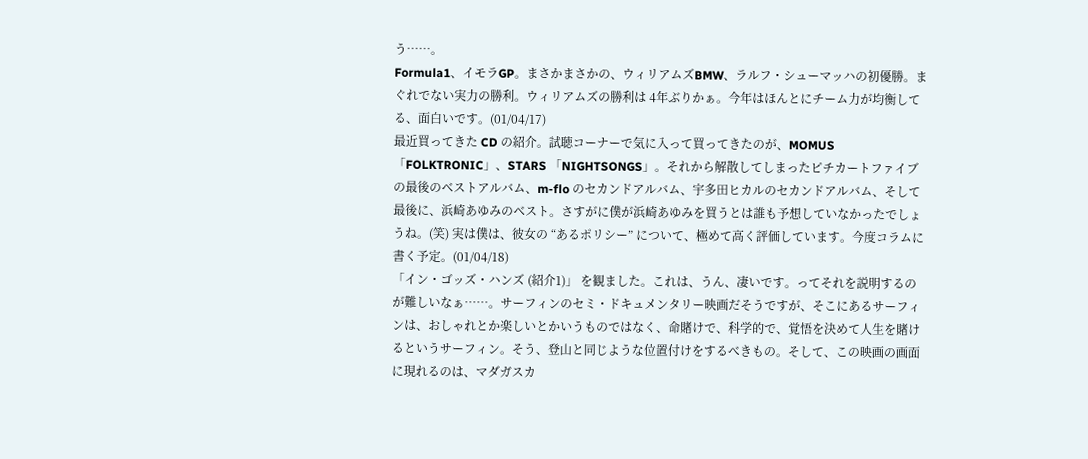う……。
Formula1、イモラGP。まさかまさかの、ウィリアムズBMW、ラルフ・シューマッハの初優勝。まぐれでない実力の勝利。ウィリアムズの勝利は 4年ぶりかぁ。今年はほんとにチーム力が均衡してる、面白いです。(01/04/17)
最近買ってきた CD の紹介。試聴コーナーで気に入って買ってきたのが、MOMUS 「FOLKTRONIC」、STARS 「NIGHTSONGS」。それから解散してしまったピチカートファイブの最後のベストアルバム、m-flo のセカンドアルバム、宇多田ヒカルのセカンドアルバム、そして最後に、浜崎あゆみのベスト。さすがに僕が浜崎あゆみを買うとは誰も予想していなかったでしょうね。(笑) 実は僕は、彼女の “あるポリシー” について、極めて高く評価しています。今度コラムに書く予定。(01/04/18)
「イン・ゴッズ・ハンズ (紹介1)」 を観ました。これは、うん、凄いです。ってそれを説明するのが難しいなぁ……。サーフィンのセミ・ドキュメンタリー映画だそうですが、そこにあるサーフィンは、おしゃれとか楽しいとかいうものではなく、命賭けで、科学的で、覚悟を決めて人生を賭けるというサーフィン。そう、登山と同じような位置付けをするべきもの。そして、この映画の画面に現れるのは、マダガスカ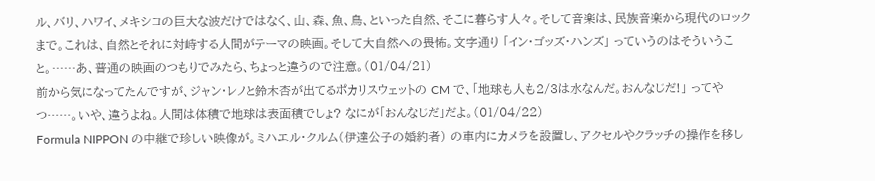ル、バリ、ハワイ、メキシコの巨大な波だけではなく、山、森、魚、鳥、といった自然、そこに暮らす人々。そして音楽は、民族音楽から現代のロックまで。これは、自然とそれに対峙する人間がテーマの映画。そして大自然への畏怖。文字通り 「イン・ゴッズ・ハンズ」 っていうのはそういうこと。……あ、普通の映画のつもりでみたら、ちょっと違うので注意。(01/04/21)
前から気になってたんですが、ジャン・レノと鈴木杏が出てるポカリスウェットの CM で、「地球も人も2/3は水なんだ。おんなじだ!」 ってやつ……。いや、違うよね。人間は体積で地球は表面積でしょ? なにが「おんなじだ」だよ。(01/04/22)
Formula NIPPON の中継で珍しい映像が。ミハエル・クルム(伊達公子の婚約者) の車内にカメラを設置し、アクセルやクラッチの操作を移し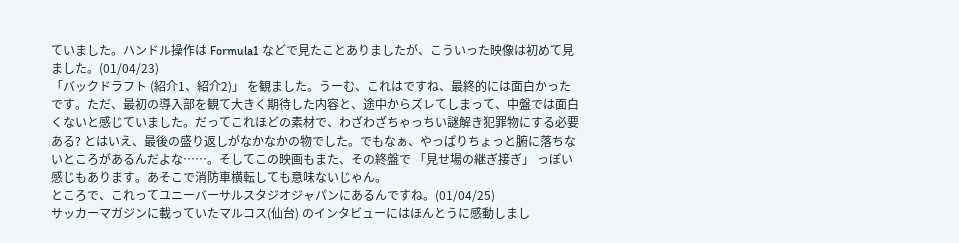ていました。ハンドル操作は Formula1 などで見たことありましたが、こういった映像は初めて見ました。(01/04/23)
「バックドラフト (紹介1、紹介2)」 を観ました。うーむ、これはですね、最終的には面白かったです。ただ、最初の導入部を観て大きく期待した内容と、途中からズレてしまって、中盤では面白くないと感じていました。だってこれほどの素材で、わざわざちゃっちい謎解き犯罪物にする必要ある? とはいえ、最後の盛り返しがなかなかの物でした。でもなぁ、やっぱりちょっと腑に落ちないところがあるんだよな……。そしてこの映画もまた、その終盤で 「見せ場の継ぎ接ぎ」 っぽい感じもあります。あそこで消防車横転しても意味ないじゃん。
ところで、これってユニーバーサルスタジオジャパンにあるんですね。(01/04/25)
サッカーマガジンに載っていたマルコス(仙台) のインタビューにはほんとうに感動しまし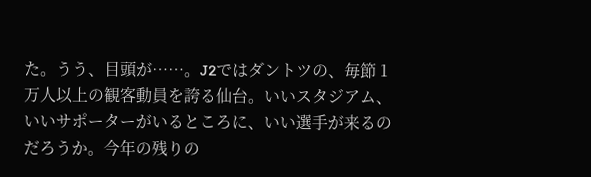た。うう、目頭が……。J2ではダントツの、毎節 1万人以上の観客動員を誇る仙台。いいスタジアム、いいサポーターがいるところに、いい選手が来るのだろうか。今年の残りの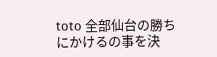toto 全部仙台の勝ちにかけるの事を決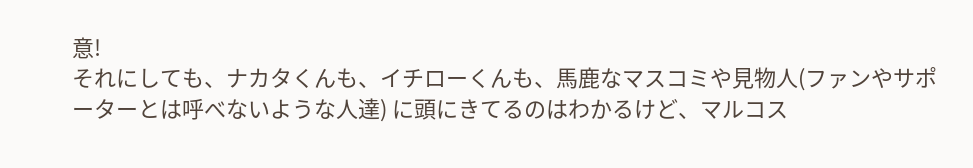意!
それにしても、ナカタくんも、イチローくんも、馬鹿なマスコミや見物人(ファンやサポーターとは呼べないような人達) に頭にきてるのはわかるけど、マルコス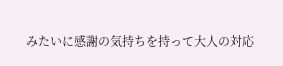みたいに感謝の気持ちを持って大人の対応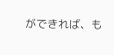ができれば、も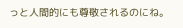っと人間的にも尊敬されるのにね。